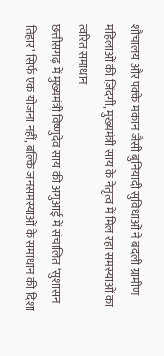शौचालय और पक्के मकान जैसी बुनियादी सुविधाओं ने बदली ग्रामीण महिलाओं की ज़िंदगी, मुख्यमंत्री साय के नेतृत्व में मिल रहा समस्याओं का त्वरित समाधान
छत्तीसगढ़ में मुख्यमंत्री विष्णुदेव साय की अगुआई में संचालित ‘सुशासन तिहार’ सिर्फ एक योजना नहीं, बल्कि जनसमस्याओं के समाधान की दिशा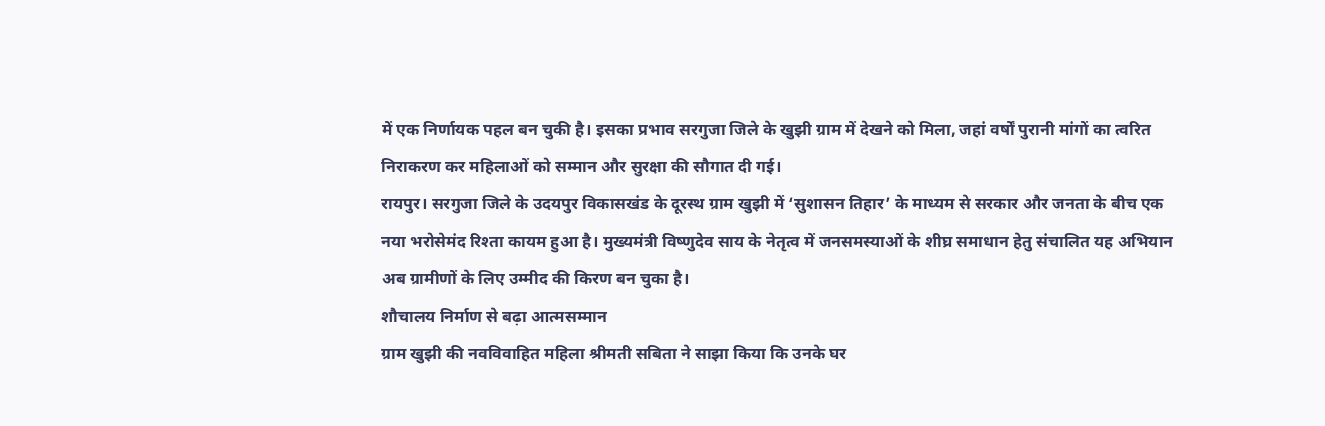में एक निर्णायक पहल बन चुकी है। इसका प्रभाव सरगुजा जिले के खुझी ग्राम में देखने को मिला, जहां वर्षों पुरानी मांगों का त्वरित निराकरण कर महिलाओं को सम्मान और सुरक्षा की सौगात दी गई।
रायपुर। सरगुजा जिले के उदयपुर विकासखंड के दूरस्थ ग्राम खुझी में ‘सुशासन तिहार’ के माध्यम से सरकार और जनता के बीच एक नया भरोसेमंद रिश्ता कायम हुआ है। मुख्यमंत्री विष्णुदेव साय के नेतृत्व में जनसमस्याओं के शीघ्र समाधान हेतु संचालित यह अभियान अब ग्रामीणों के लिए उम्मीद की किरण बन चुका है।
शौचालय निर्माण से बढ़ा आत्मसम्मान
ग्राम खुझी की नवविवाहित महिला श्रीमती सबिता ने साझा किया कि उनके घर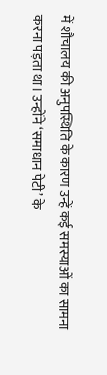में शौचालय की अनुपस्थिति के कारण उन्हें कई समस्याओं का सामना करना पड़ता था। उन्होंने ‘समाधान पेटी’ के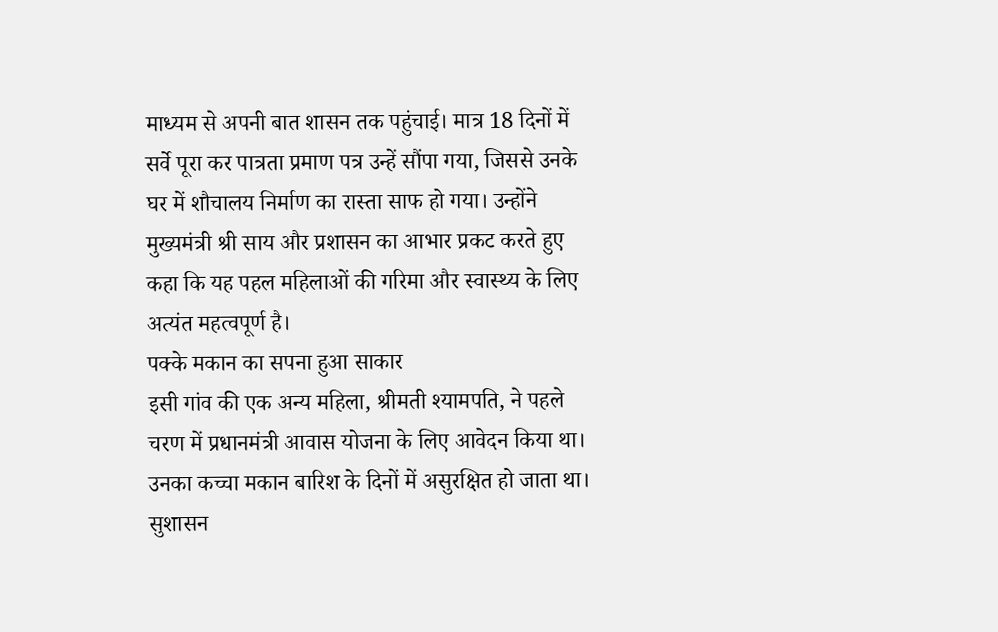माध्यम से अपनी बात शासन तक पहुंचाई। मात्र 18 दिनों में सर्वे पूरा कर पात्रता प्रमाण पत्र उन्हें सौंपा गया, जिससे उनके घर में शौचालय निर्माण का रास्ता साफ हो गया। उन्होंने मुख्यमंत्री श्री साय और प्रशासन का आभार प्रकट करते हुए कहा कि यह पहल महिलाओं की गरिमा और स्वास्थ्य के लिए अत्यंत महत्वपूर्ण है।
पक्के मकान का सपना हुआ साकार
इसी गांव की एक अन्य महिला, श्रीमती श्यामपति, ने पहले चरण में प्रधानमंत्री आवास योजना के लिए आवेदन किया था। उनका कच्चा मकान बारिश के दिनों में असुरक्षित हो जाता था। सुशासन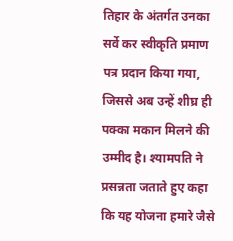तिहार के अंतर्गत उनका सर्वे कर स्वीकृति प्रमाण पत्र प्रदान किया गया, जिससे अब उन्हें शीघ्र ही पक्का मकान मिलने की उम्मीद है। श्यामपति ने प्रसन्नता जताते हुए कहा कि यह योजना हमारे जैसे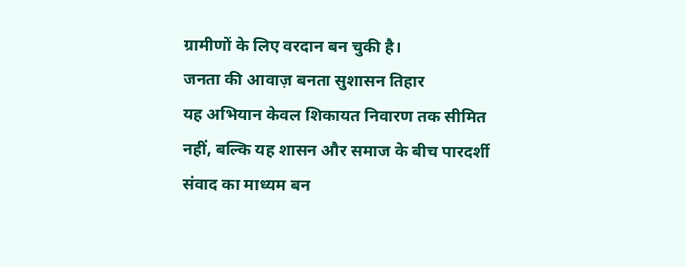ग्रामीणों के लिए वरदान बन चुकी है।
जनता की आवाज़ बनता सुशासन तिहार
यह अभियान केवल शिकायत निवारण तक सीमित नहीं, बल्कि यह शासन और समाज के बीच पारदर्शी संवाद का माध्यम बन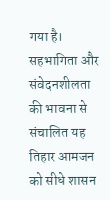गया है। सहभागिता और संवेदनशीलता की भावना से संचालित यह तिहार आमजन को सीधे शासन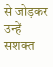से जोड़कर उन्हें सशक्त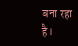बना रहा है।